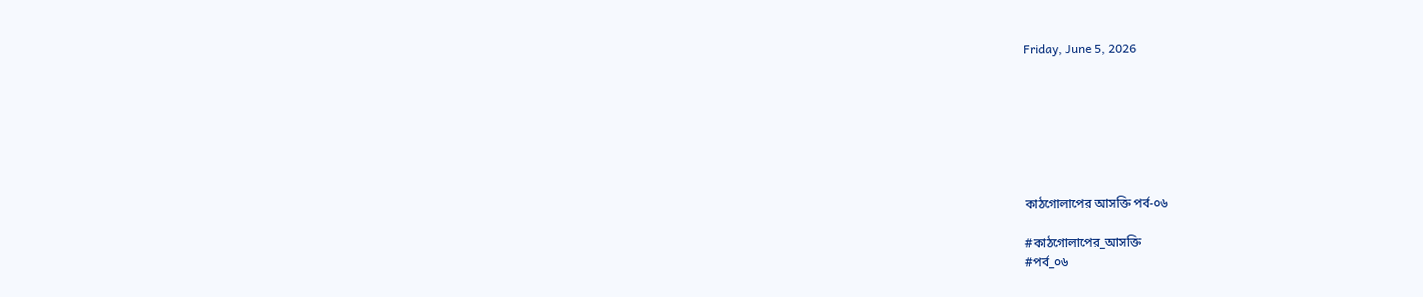Friday, June 5, 2026







কাঠগোলাপের আসক্তি পর্ব-০৬

#কাঠগোলাপের_আসক্তি
#পর্ব_০৬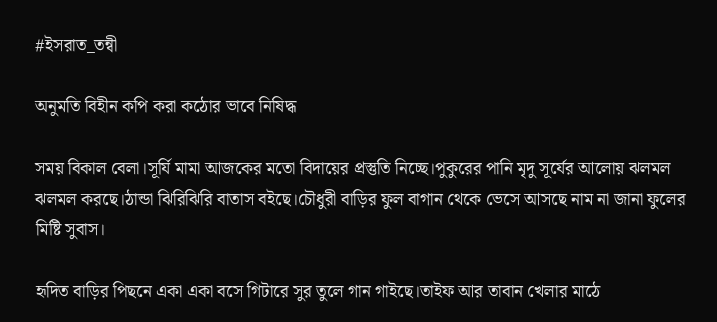#ইসরাত_তন্বী

অনুমতি বিহীন কপি করা কঠোর ভাবে নিষিদ্ধ

সময় বিকাল বেলা।সূর্যি মামা আজকের মতো বিদায়ের প্রস্তুতি নিচ্ছে।পুকুরের পানি মৃদু সূর্যের আলোয় ঝলমল ঝলমল করছে।ঠান্ডা ঝিরিঝিরি বাতাস বইছে।চৌধুরী বাড়ির ফুল বাগান থেকে ভেসে আসছে নাম না জানা ফুলের মিষ্টি সুবাস।

হৃদিত বাড়ির পিছনে একা একা বসে গিটারে সুর তুলে গান গাইছে।তাইফ আর তাবান খেলার মাঠে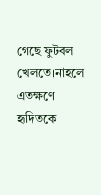গেছে ফুটবল খেলতে।নাহলে এতক্ষণে হৃদিতকে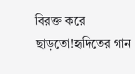বিরক্ত করে ছাড়তো!হৃদিতের গান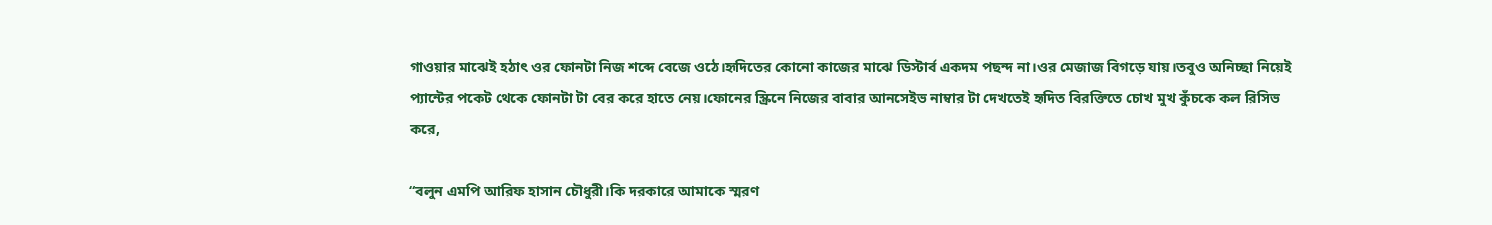গাওয়ার মাঝেই হঠাৎ ওর ফোনটা নিজ শব্দে বেজে ওঠে।হৃদিতের কোনো কাজের মাঝে ডিস্টার্ব একদম পছন্দ না।ওর মেজাজ বিগড়ে যায়।তবুও অনিচ্ছা নিয়েই প্যান্টের পকেট থেকে ফোনটা টা বের করে হাতে নেয়।ফোনের স্ক্রিনে নিজের বাবার আনসেইভ নাম্বার টা দেখতেই হৃদিত বিরক্তিতে চোখ মুখ কুঁচকে কল রিসিভ করে,

“বলুন এমপি আরিফ হাসান চৌধুরী।কি দরকারে আমাকে স্মরণ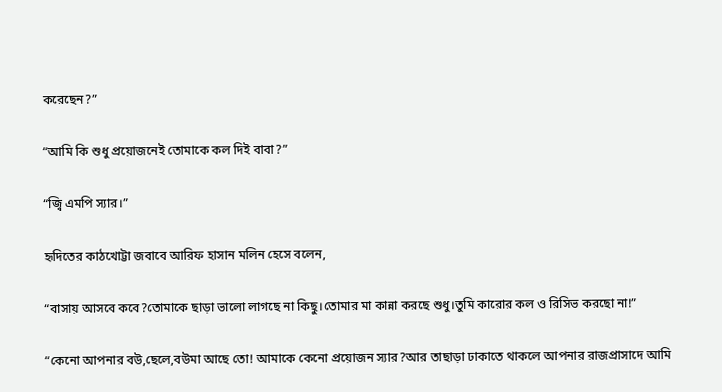করেছেন?”

“আমি কি শুধু প্রয়োজনেই তোমাকে কল দিই বাবা?”

“জ্বি এমপি স্যার।”

হৃদিতের কাঠখোট্টা জবাবে আরিফ হাসান মলিন হেসে বলেন,

“বাসায় আসবে কবে?তোমাকে ছাড়া ভালো লাগছে না কিছু।তোমার মা কান্না করছে শুধু।তুমি কারোর কল ও রিসিভ করছো না!”

“কেনো আপনার বউ,ছেলে,বউমা আছে তো! আমাকে কেনো প্রয়োজন স্যার?আর তাছাড়া ঢাকাতে থাকলে আপনার রাজপ্রাসাদে আমি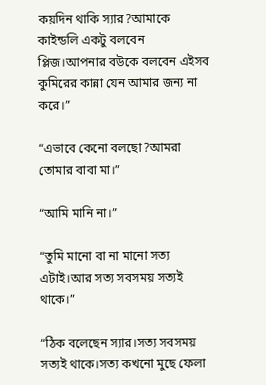কয়দিন থাকি স্যার?আমাকে কাইন্ডলি একটু বলবেন প্লিজ।আপনার বউকে বলবেন এইসব কুমিরের কান্না যেন আমার জন্য না করে।”

“এভাবে কেনো বলছো?আমরা তোমার বাবা মা।”

“আমি মানি না।”

“তুমি মানো বা না মানো সত্য এটাই।আর সত্য সবসময় সত্যই থাকে।”

“ঠিক বলেছেন স্যার।সত্য সবসময় সত্যই থাকে।সত্য কখনো মুছে ফেলা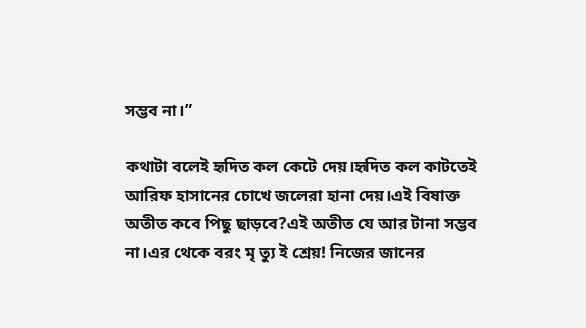সম্ভব না।”

কথাটা বলেই হৃদিত কল কেটে দেয়।হৃদিত কল কাটতেই আরিফ হাসানের চোখে জলেরা হানা দেয়।এই বিষাক্ত অতীত কবে পিছু ছাড়বে?এই অতীত যে আর টানা সম্ভব না।এর থেকে বরং মৃ ত্যু ই শ্রেয়! নিজের জানের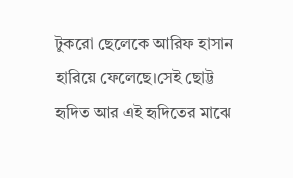টুকরো ছেলেকে আরিফ হাসান হারিয়ে ফেলেছে।সেই ছোট্ট হৃদিত আর এই হৃদিতের মাঝে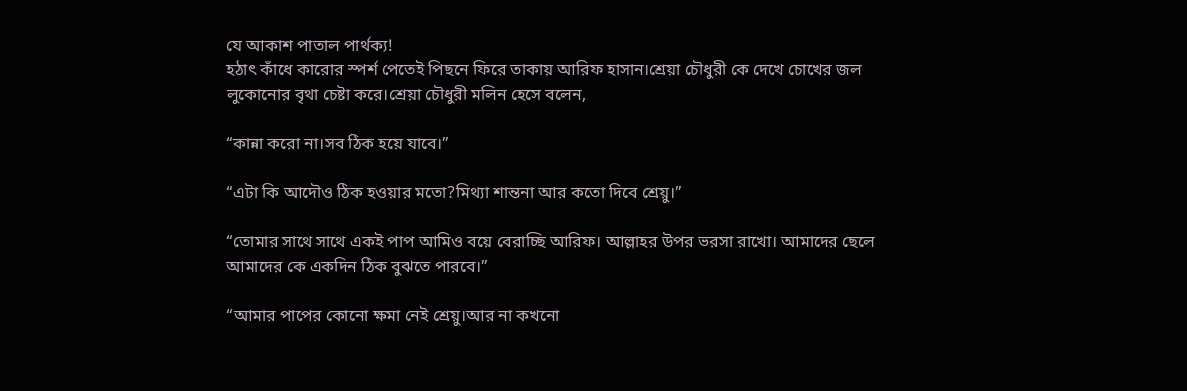যে আকাশ পাতাল পার্থক্য!
হঠাৎ কাঁধে কারোর স্পর্শ পেতেই পিছনে ফিরে তাকায় আরিফ হাসান।শ্রেয়া চৌধুরী কে দেখে চোখের জল লুকোনোর বৃথা চেষ্টা করে।শ্রেয়া চৌধুরী মলিন হেসে বলেন,

“কান্না করো না।সব ঠিক হয়ে যাবে।”

“এটা কি আদৌও ঠিক হওয়ার মতো?মিথ্যা শান্তনা আর কতো দিবে শ্রেয়ু।”

“তোমার সাথে সাথে একই পাপ আমিও বয়ে বেরাচ্ছি আরিফ। আল্লাহর উপর ভরসা রাখো। আমাদের ছেলে আমাদের কে একদিন ঠিক বুঝতে পারবে।”

“আমার পাপের কোনো ক্ষমা নেই শ্রেয়ু।আর না কখনো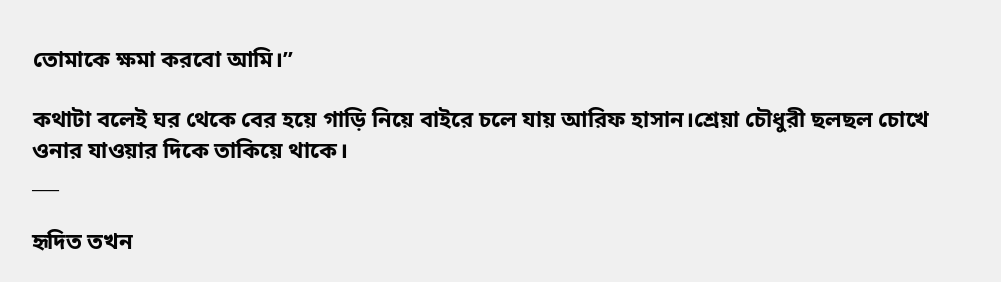তোমাকে ক্ষমা করবো আমি।”

কথাটা বলেই ঘর থেকে বের হয়ে গাড়ি নিয়ে বাইরে চলে যায় আরিফ হাসান।শ্রেয়া চৌধুরী ছলছল চোখে ওনার যাওয়ার দিকে তাকিয়ে থাকে।
___

হৃদিত তখন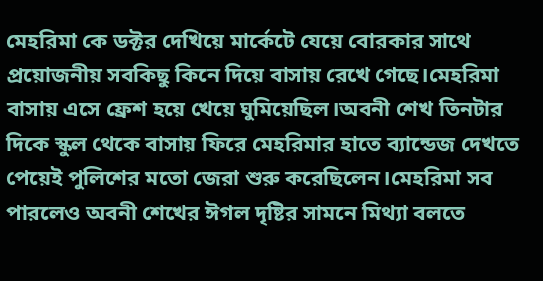মেহরিমা কে ডক্টর দেখিয়ে মার্কেটে যেয়ে বোরকার সাথে প্রয়োজনীয় সবকিছু কিনে দিয়ে বাসায় রেখে গেছে।মেহরিমা বাসায় এসে ফ্রেশ হয়ে খেয়ে ঘুমিয়েছিল।অবনী শেখ তিনটার দিকে স্কুল থেকে বাসায় ফিরে মেহরিমার হাতে ব্যান্ডেজ দেখতে পেয়েই পুলিশের মতো জেরা শুরু করেছিলেন।মেহরিমা সব পারলেও অবনী শেখের ঈগল দৃষ্টির সামনে মিথ্যা বলতে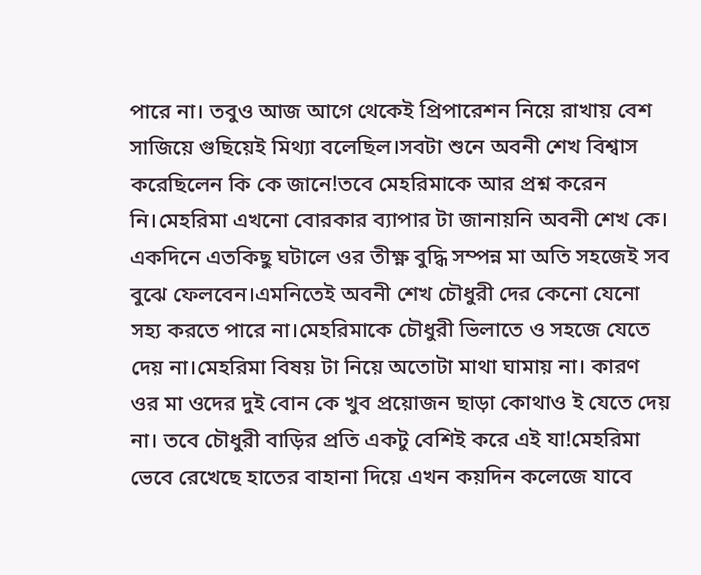পারে না। তবুও আজ আগে থেকেই প্রিপারেশন নিয়ে রাখায় বেশ সাজিয়ে গুছিয়েই মিথ্যা বলেছিল।সবটা শুনে অবনী শেখ বিশ্বাস করেছিলেন কি কে জানে!তবে মেহরিমাকে আর প্রশ্ন করেন নি।মেহরিমা এখনো বোরকার ব্যাপার টা জানায়নি অবনী শেখ কে। একদিনে এতকিছু ঘটালে ওর তীক্ষ্ণ বুদ্ধি সম্পন্ন মা অতি সহজেই সব বুঝে ফেলবেন।এমনিতেই অবনী শেখ চৌধুরী দের কেনো যেনো সহ্য করতে পারে না।মেহরিমাকে চৌধুরী ভিলাতে ও সহজে যেতে দেয় না।মেহরিমা বিষয় টা নিয়ে অতোটা মাথা ঘামায় না। কারণ ওর মা ওদের দুই বোন কে খুব প্রয়োজন ছাড়া কোথাও ই যেতে দেয় না। তবে চৌধুরী বাড়ির প্রতি একটু বেশিই করে এই যা!মেহরিমা ভেবে রেখেছে হাতের বাহানা দিয়ে এখন কয়দিন কলেজে যাবে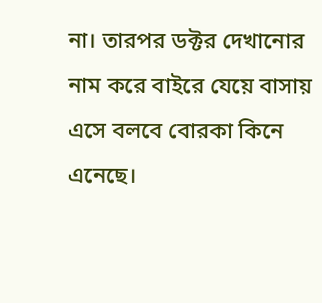না। তারপর ডক্টর দেখানোর নাম করে বাইরে যেয়ে বাসায় এসে বলবে বোরকা কিনে এনেছে।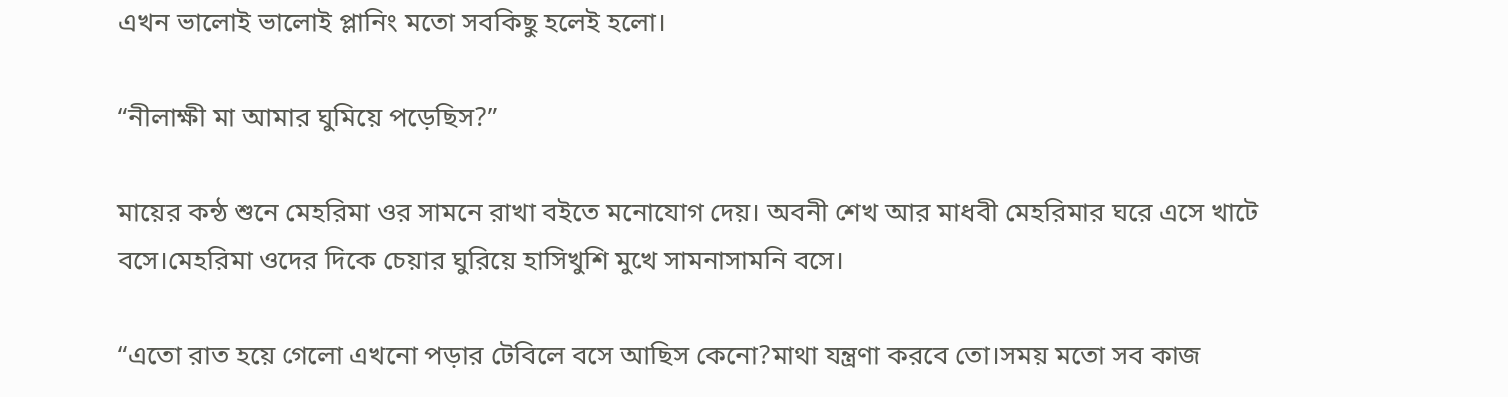এখন ভালোই ভালোই প্লানিং মতো সবকিছু হলেই হলো।

“নীলাক্ষী মা আমার ঘুমিয়ে পড়েছিস?”

মায়ের কন্ঠ শুনে মেহরিমা ওর সামনে রাখা বইতে মনোযোগ দেয়। অবনী শেখ আর মাধবী মেহরিমার ঘরে এসে খাটে বসে।মেহরিমা ওদের দিকে চেয়ার ঘুরিয়ে হাসিখুশি মুখে সামনাসামনি বসে।

“এতো রাত হয়ে গেলো এখনো পড়ার টেবিলে বসে আছিস কেনো?মাথা যন্ত্রণা করবে তো।সময় মতো সব কাজ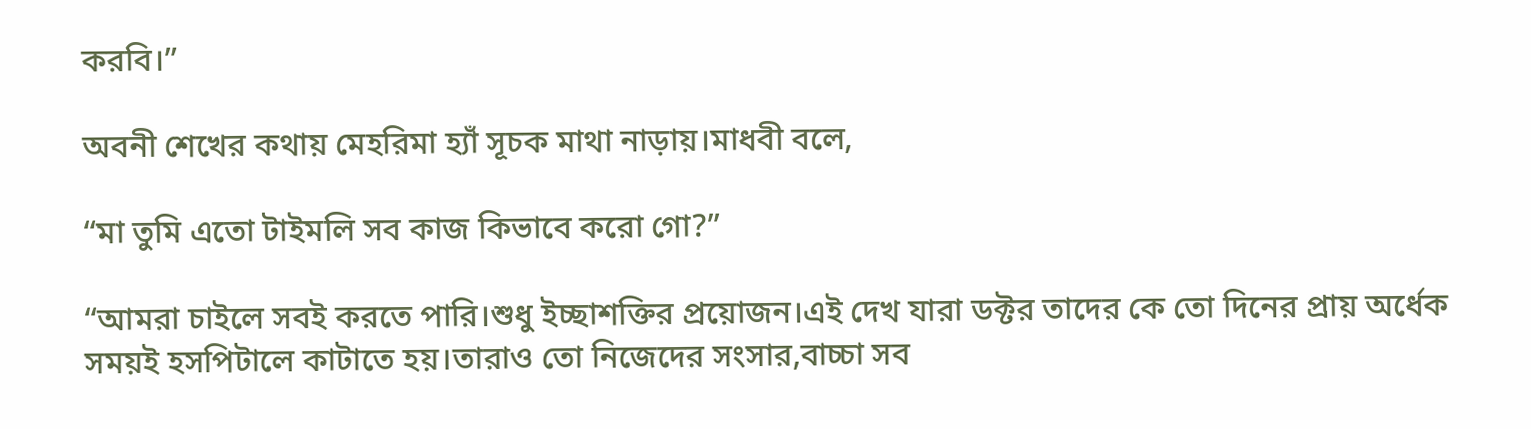করবি।”

অবনী শেখের কথায় মেহরিমা হ্যাঁ সূচক মাথা নাড়ায়।মাধবী বলে,

“মা তুমি এতো টাইমলি সব কাজ কিভাবে করো গো?”

“আমরা চাইলে সবই করতে পারি।শুধু ইচ্ছাশক্তির প্রয়োজন।এই দেখ যারা ডক্টর তাদের কে তো দিনের প্রায় অর্ধেক সময়ই হসপিটালে কাটাতে হয়।তারাও তো নিজেদের সংসার,বাচ্চা সব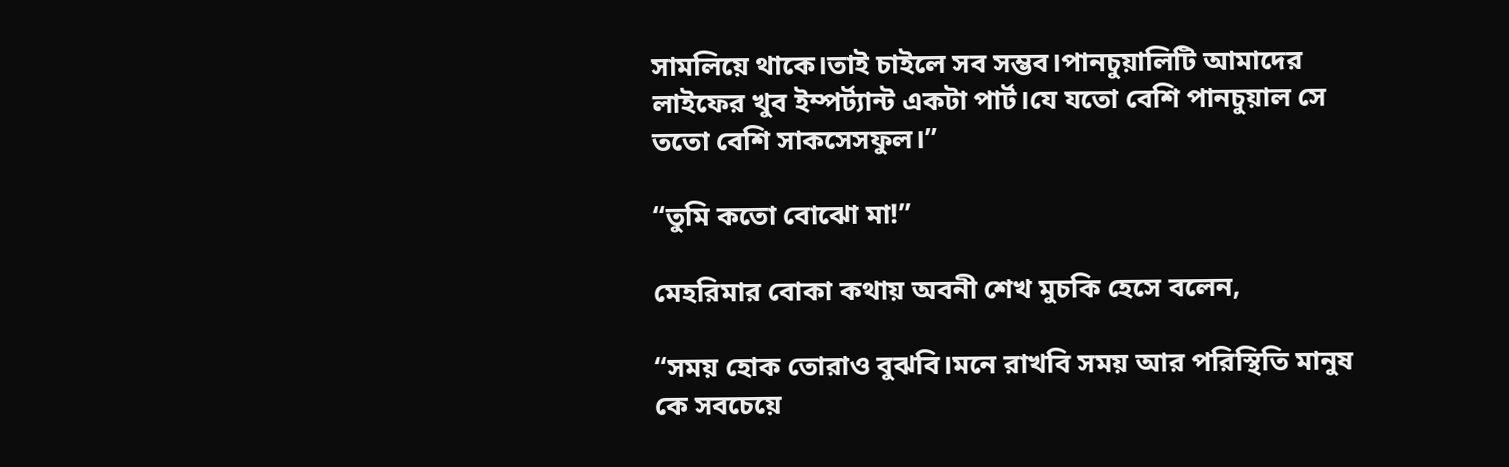সামলিয়ে থাকে।তাই চাইলে সব সম্ভব।পানচুয়ালিটি আমাদের লাইফের খুব ইম্পর্ট্যান্ট একটা পার্ট।যে যতো বেশি পানচুয়াল সে ততো বেশি সাকসেসফুল।”

“তুমি কতো বোঝো মা!”

মেহরিমার বোকা কথায় অবনী শেখ মুচকি হেসে বলেন,

“সময় হোক তোরাও বুঝবি।মনে রাখবি সময় আর পরিস্থিতি মানুষ কে সবচেয়ে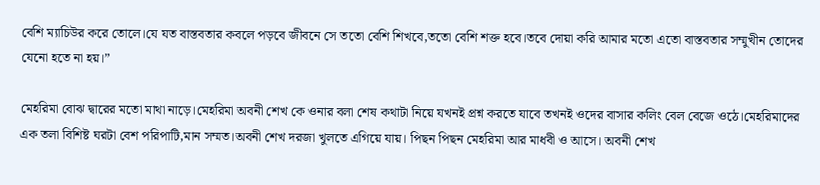বেশি ম্যাচিউর করে তোলে।যে যত বাস্তবতার কবলে পড়বে জীবনে সে ততো বেশি শিখবে,ততো বেশি শক্ত হবে।তবে দোয়া করি আমার মতো এতো বাস্তবতার সম্মুখীন তোদের যেনো হতে না হয়।”

মেহরিমা বোঝ দ্বারের মতো মাথা নাড়ে।মেহরিমা অবনী শেখ কে ওনার বলা শেষ কথাটা নিয়ে যখনই প্রশ্ন করতে যাবে তখনই ওদের বাসার কলিং বেল বেজে ওঠে।মেহরিমাদের এক তলা বিশিষ্ট ঘরটা বেশ পরিপাটি,মান সম্মত।অবনী শেখ দরজা খুলতে এগিয়ে যায়। পিছন পিছন মেহরিমা আর মাধবী ও আসে। অবনী শেখ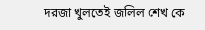দরজা খুলতেই জলিল শেখ কে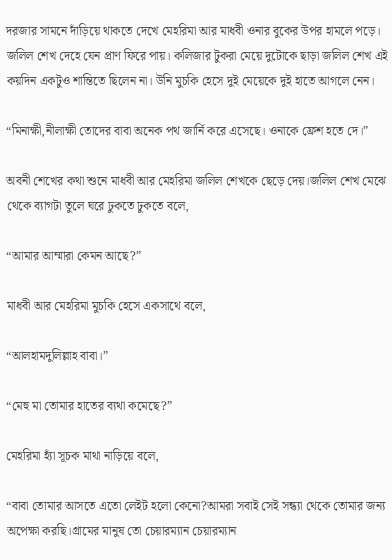দরজার সামনে দাঁড়িয়ে থাকতে দেখে মেহরিমা আর মাধবী ওনার বুকের উপর হামলে পড়ে। জলিল শেখ দেহে যেন প্রাণ ফিরে পায়। কলিজার টুকরা মেয়ে দুটোকে ছাড়া জলিল শেখ এই কয়দিন একটুও শান্তিতে ছিলেন না। উনি মুচকি হেসে দুই মেয়েকে দুই হাতে আগলে নেন।

“মিনাক্ষী,নীলাক্ষী তোদের বাবা অনেক পথ জার্নি করে এসেছে। ওনাকে ফ্রেশ হতে দে।”

অবনী শেখের কথা শুনে মাধবী আর মেহরিমা জলিল শেখকে ছেড়ে দেয়।জলিল শেখ মেঝে থেকে ব্যাগটা তুলে ঘরে ঢুকতে ঢুকতে বলে,

“আমার আম্মারা কেমন আছে?”

মাধবী আর মেহরিমা মুচকি হেসে একসাথে বলে,

“আলহামদুলিল্লাহ বাবা।”

“মেহু মা তোমার হাতের ব্যথা কমেছে?”

মেহরিমা হ্যাঁ সূচক মাথা নাড়িয়ে বলে,

“বাবা তোমার আসতে এতো লেইট হলো কেনো?আমরা সবাই সেই সন্ধ্যা থেকে তোমার জন্য অপেক্ষা করছি।গ্রামের মানুষ তো চেয়ারম্যান চেয়ারম্যান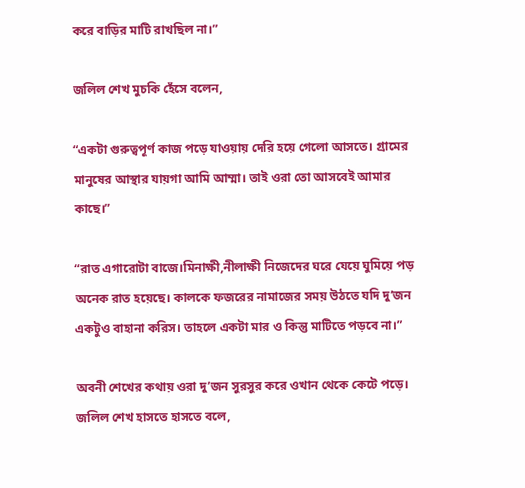করে বাড়ির মাটি রাখছিল না।”

জলিল শেখ মুচকি হেঁসে বলেন,

“একটা গুরুত্বপূর্ণ কাজ পড়ে যাওয়ায় দেরি হয়ে গেলো আসতে। গ্রামের মানুষের আস্থার যায়গা আমি আম্মা। তাই ওরা তো আসবেই আমার কাছে।”

“রাত এগারোটা বাজে।মিনাক্ষী,নীলাক্ষী নিজেদের ঘরে যেয়ে ঘুমিয়ে পড় অনেক রাত হয়েছে। কালকে ফজরের নামাজের সময় উঠতে যদি দু’জন একটুও বাহানা করিস। তাহলে একটা মার ও কিন্তু মাটিতে পড়বে না।”

অবনী শেখের কথায় ওরা দু’জন সুরসুর করে ওখান থেকে কেটে পড়ে। জলিল শেখ হাসতে হাসতে বলে,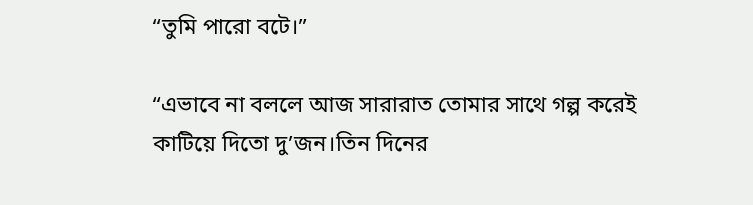“তুমি পারো বটে।”

“এভাবে না বললে আজ সারারাত তোমার সাথে গল্প করেই কাটিয়ে দিতো দু’জন।তিন দিনের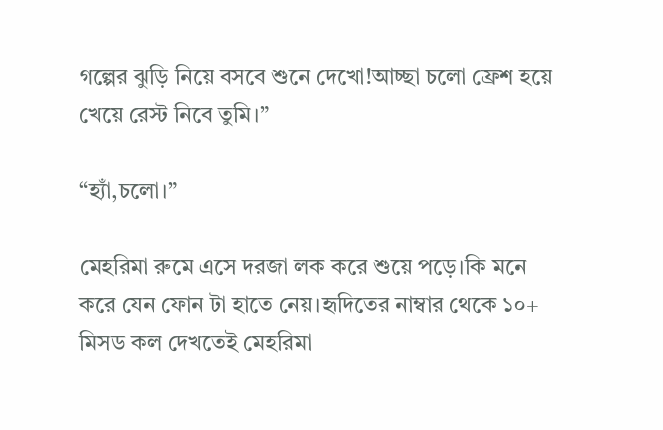গল্পের ঝুড়ি নিয়ে বসবে শুনে দেখো!আচ্ছা চলো ফ্রেশ হয়ে খেয়ে রেস্ট নিবে তুমি।”

“হ্যাঁ,চলো।”

মেহরিমা রুমে এসে দরজা লক করে শুয়ে পড়ে।কি মনে করে যেন ফোন টা হাতে নেয়।হৃদিতের নাম্বার থেকে ১০+ মিসড কল দেখতেই মেহরিমা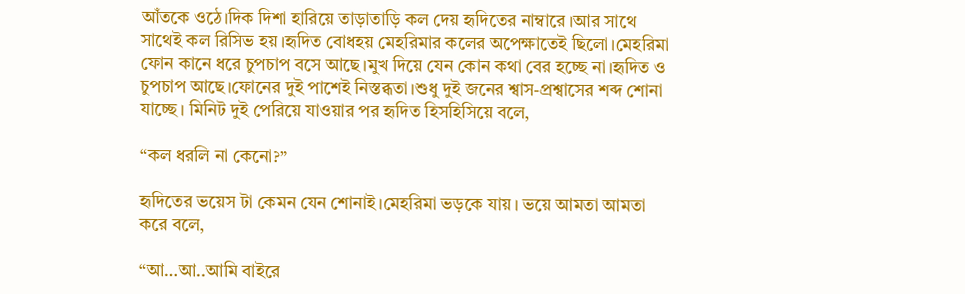আঁতকে ওঠে।দিক দিশা হারিয়ে তাড়াতাড়ি কল দেয় হৃদিতের নাম্বারে ।আর সাথে সাথেই কল রিসিভ হয়।হৃদিত বোধহয় মেহরিমার কলের অপেক্ষাতেই ছিলো।মেহরিমা ফোন কানে ধরে চুপচাপ বসে আছে।মুখ দিয়ে যেন কোন কথা বের হচ্ছে না।হৃদিত ও চুপচাপ আছে।ফোনের দুই পাশেই নিস্তব্ধতা।শুধু দুই জনের শ্বাস-প্রশ্বাসের শব্দ শোনা যাচ্ছে। মিনিট দুই পেরিয়ে যাওয়ার পর হৃদিত হিসহিসিয়ে বলে,

“কল ধরলি না কেনো?”

হৃদিতের ভয়েস টা কেমন যেন শোনাই।মেহরিমা ভড়কে যায়। ভয়ে আমতা আমতা করে বলে,

“আ…আ..আমি বাইরে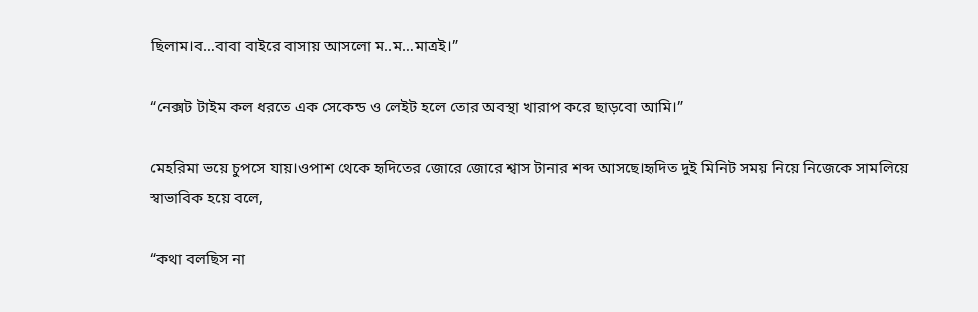ছিলাম।ব…বাবা বাইরে বাসায় আসলো ম..ম…মাত্রই।”

“নেক্সট টাইম কল ধরতে এক সেকেন্ড ও লেইট হলে তোর অবস্থা খারাপ করে ছাড়বো আমি।”

মেহরিমা ভয়ে চুপসে যায়।ওপাশ থেকে হৃদিতের জোরে জোরে শ্বাস টানার শব্দ আসছে।হৃদিত দুই মিনিট সময় নিয়ে নিজেকে সামলিয়ে স্বাভাবিক হয়ে বলে,

“কথা বলছিস না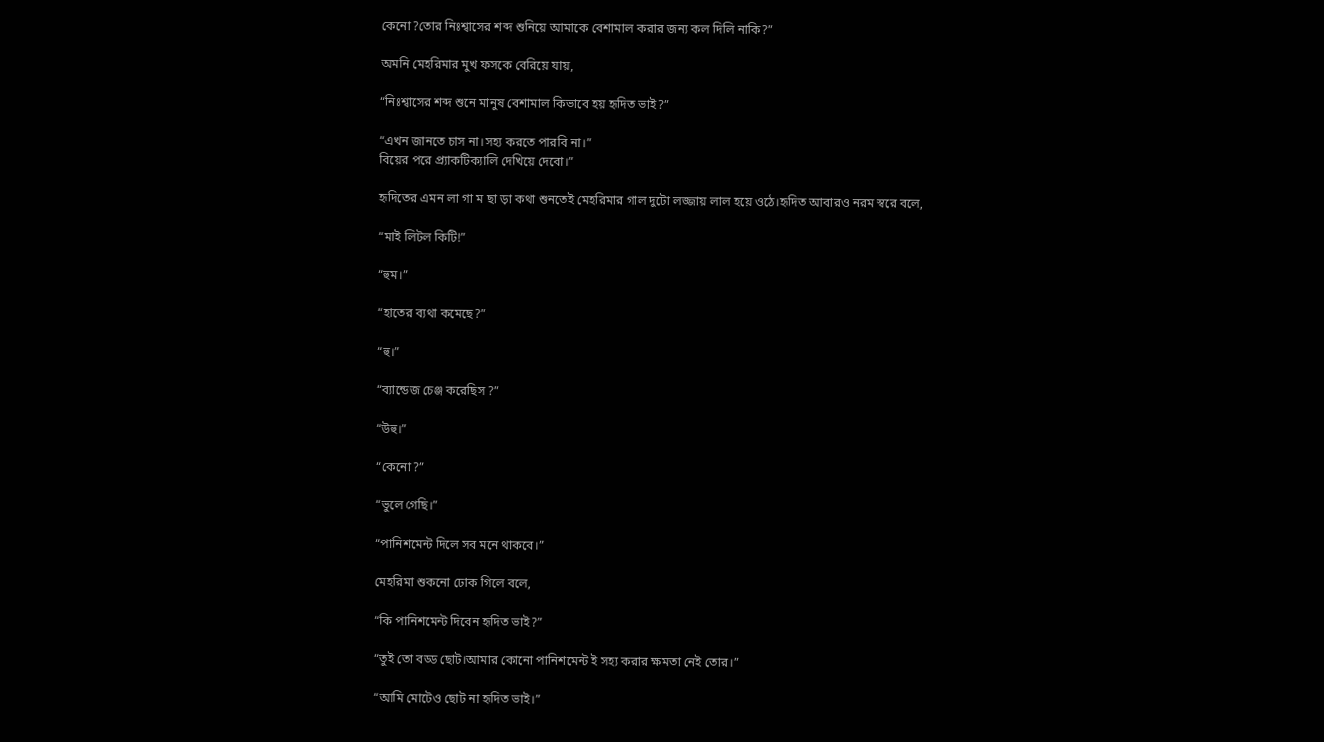কেনো?তোর নিঃশ্বাসের শব্দ শুনিয়ে আমাকে বেশামাল করার জন্য কল দিলি নাকি?”

অমনি মেহরিমার মুখ ফসকে বেরিয়ে যায়,

“নিঃশ্বাসের শব্দ শুনে মানুষ বেশামাল কিভাবে হয় হৃদিত ভাই?”

“এখন জানতে চাস না।সহ্য করতে পারবি না।”
বিয়ের পরে প্র্যাকটিক্যালি দেখিয়ে দেবো।”

হৃদিতের এমন লা গা ম ছা ড়া কথা শুনতেই মেহরিমার গাল দুটো লজ্জায় লাল হয়ে ওঠে।হৃদিত আবারও নরম স্বরে বলে,

“মাই লিটল কিটি!”

“হুম।”

“হাতের ব্যথা কমেছে?”

“হু।”

“ব্যান্ডেজ চেঞ্জ করেছিস ?”

“উহু।”

“কেনো?”

“ভুলে গেছি।”

“পানিশমেন্ট দিলে সব মনে থাকবে।”

মেহরিমা শুকনো ঢোক গিলে বলে,

“কি পানিশমেন্ট দিবেন হৃদিত ভাই?”

“তুই তো বড্ড ছোট।আমার কোনো পানিশমেন্ট ই সহ্য করার ক্ষমতা নেই তোর।”

“আমি মোটেও ছোট না হৃদিত ভাই।”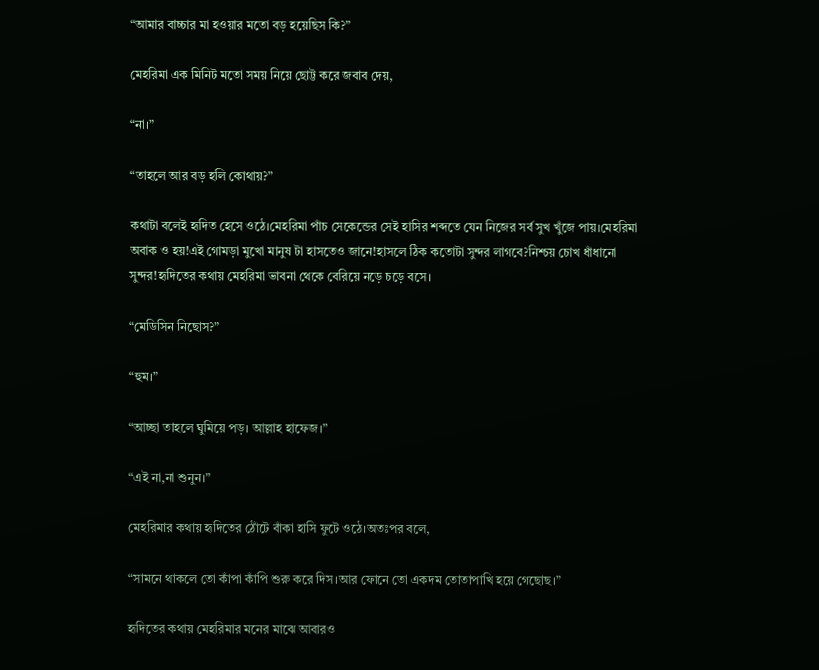“আমার বাচ্চার মা হওয়ার মতো বড় হয়েছিস কি?”

মেহরিমা এক মিনিট মতো সময় নিয়ে ছোট্ট করে জবাব দেয়,

“না।”

“তাহলে আর বড় হলি কোথায়?”

কথাটা বলেই হৃদিত হেসে ওঠে।মেহরিমা পাঁচ সেকেন্ডের সেই হাসির শব্দতে যেন নিজের সর্ব সুখ খুঁজে পায়।মেহরিমা অবাক ও হয়!এই গোমড়া মুখো মানুষ টা হাসতেও জানে!হাসলে ঠিক কতোটা সুন্দর লাগবে?নিশ্চয় চোখ ধাঁধানো সুন্দর!হৃদিতের কথায় মেহরিমা ভাবনা থেকে বেরিয়ে নড়ে চড়ে বসে।

“মেডিসিন নিছোস?”

“হুম।”

“আচ্ছা তাহলে ঘুমিয়ে পড়। আল্লাহ হাফেজ।”

“এই না,না শুনুন।”

মেহরিমার কথায় হৃদিতের ঠোঁটে বাঁকা হাসি ফুটে ওঠে।অতঃপর বলে,

“সামনে থাকলে তো কাঁপা কাঁপি শুরু করে দিস।আর ফোনে তো একদম তোতাপাখি হয়ে গেছোছ।”

হৃদিতের কথায় মেহরিমার মনের মাঝে আবারও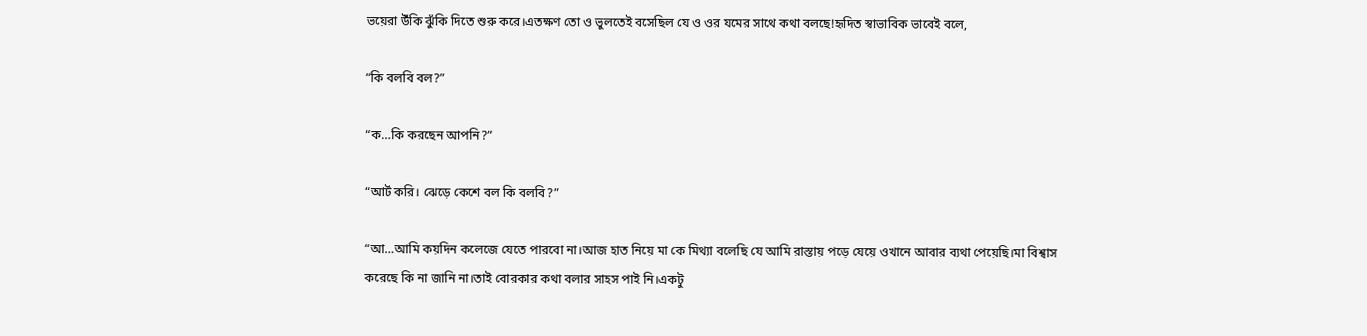ভয়েরা উঁকি ঝুঁকি দিতে শুরু করে।এতক্ষণ তো ও ভুলতেই বসেছিল যে ও ওর যমের সাথে কথা বলছে!হৃদিত স্বাভাবিক ভাবেই বলে,

“কি বলবি বল?”

“ক…কি করছেন আপনি?”

“আর্ট করি। ঝেড়ে কেশে বল কি বলবি?”

“আ…আমি কয়দিন কলেজে যেতে পারবো না।আজ হাত নিয়ে মা কে মিথ্যা বলেছি যে আমি রাস্তায় পড়ে যেয়ে ওখানে আবার ব্যথা পেয়েছি।মা বিশ্বাস করেছে কি না জানি না।তাই বোরকার কথা বলার সাহস পাই নি।একটু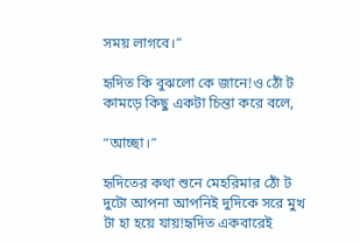সময় লাগবে।”

হৃদিত কি বুঝলো কে জানে!ও ঠোঁ ট কামড়ে কিছু একটা চিন্তা করে বলে,

“আচ্ছা।”

হৃদিতের কথা শুনে মেহরিমার ঠোঁ ট দুটো আপনা আপনিই দুদিকে সরে মুখ টা হা হয়ে যায়!হৃদিত একবারেই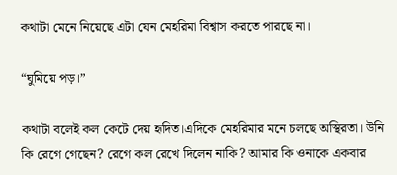কথাটা মেনে নিয়েছে এটা যেন মেহরিমা বিশ্বাস করতে পারছে না।

“ঘুমিয়ে পড়।”

কথাটা বলেই কল কেটে দেয় হৃদিত।এদিকে মেহরিমার মনে চলছে অস্থিরতা। উনি কি রেগে গেছেন? রেগে কল রেখে দিলেন নাকি? আমার কি ওনাকে একবার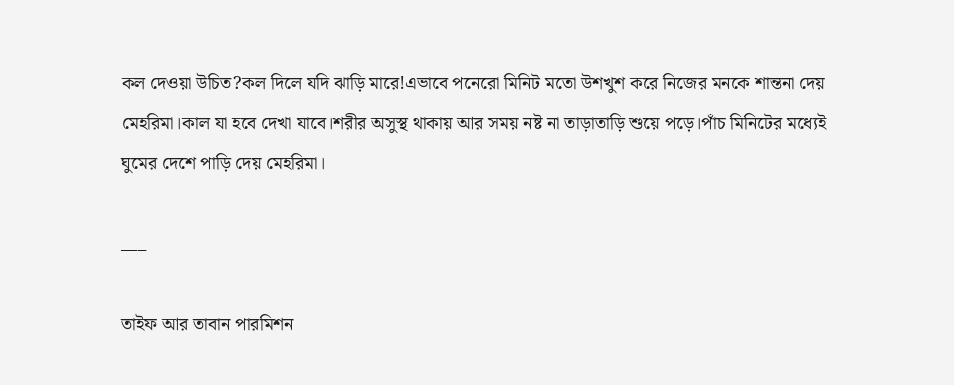কল দেওয়া উচিত?কল দিলে যদি ঝাড়ি মারে!এভাবে পনেরো মিনিট মতো উশখুশ করে নিজের মনকে শান্তনা দেয় মেহরিমা।কাল যা হবে দেখা যাবে।শরীর অসুস্থ থাকায় আর সময় নষ্ট না তাড়াতাড়ি শুয়ে পড়ে।পাঁচ মিনিটের মধ্যেই ঘুমের দেশে পাড়ি দেয় মেহরিমা।

___

তাইফ আর তাবান পারমিশন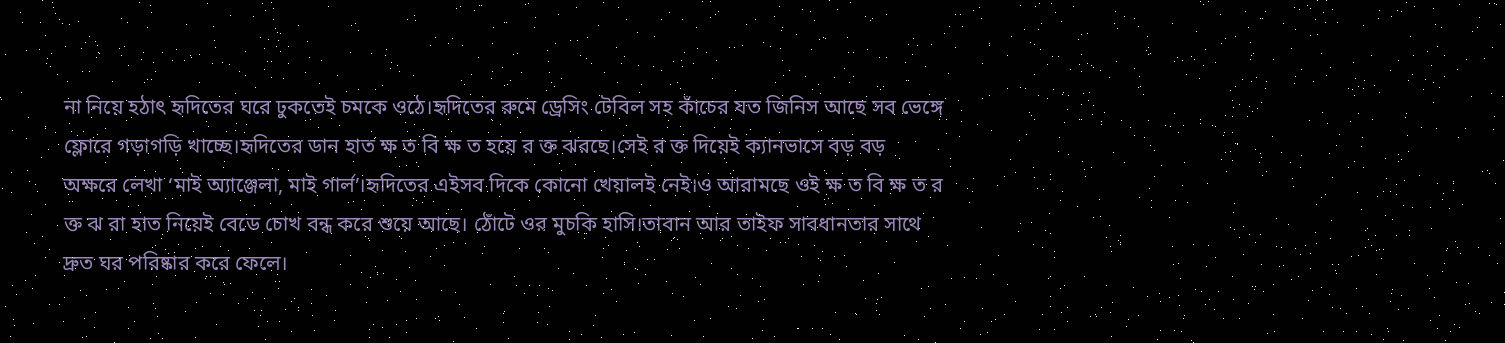না নিয়ে হঠাৎ হৃদিতের ঘরে ঢুকতেই চমকে ওঠে।হৃদিতের রুমে ড্রেসিং টেবিল সহ কাঁচের যত জিনিস আছে সব ভেঙ্গে ফ্লোরে গড়াগড়ি খাচ্ছে।হৃদিতের ডান হাত ক্ষ ত বি ক্ষ ত হয়ে র ক্ত ঝরছে।সেই র ক্ত দিয়েই ক্যানভাসে বড় বড় অক্ষরে লেখা ‘মাই অ্যাঞ্জেলা, মাই গার্ল’।হৃদিতের এইসব দিকে কোনো খেয়ালই নেই।ও আরামছে ওই ক্ষ ত বি ক্ষ ত র ক্ত ঝ রা হাত নিয়েই বেডে চোখ বন্ধ করে শুয়ে আছে। ঠোঁটে ওর মুচকি হাসি।তাবান আর তাইফ সাবধানতার সাথে দ্রুত ঘর পরিষ্কার করে ফেলে।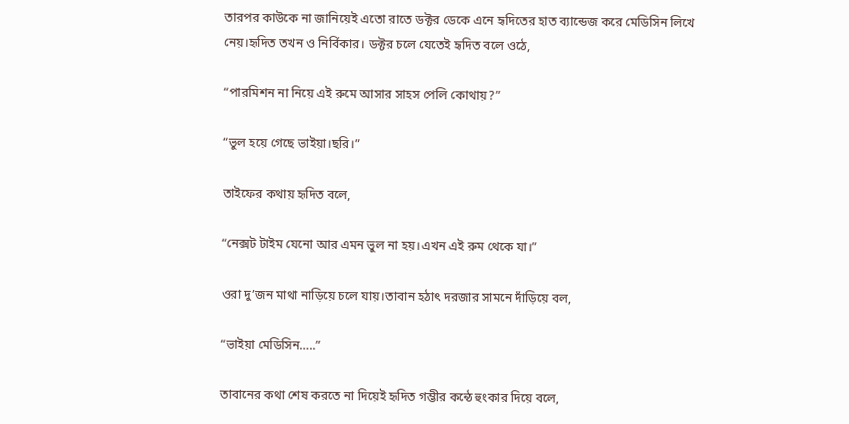তারপর কাউকে না জানিয়েই এতো রাতে ডক্টর ডেকে এনে হৃদিতের হাত ব্যান্ডেজ করে মেডিসিন লিখে নেয়।হৃদিত তখন ও নির্বিকার। ডক্টর চলে যেতেই হৃদিত বলে ওঠে,

“পারমিশন না নিয়ে এই রুমে আসার সাহস পেলি কোথায়?”

“ভুল হয়ে গেছে ভাইয়া।ছরি।”

তাইফের কথায় হৃদিত বলে,

“নেক্সট টাইম যেনো আর এমন ভুল না হয়।এখন এই রুম থেকে যা।”

ওরা দু’জন মাথা নাড়িয়ে চলে যায়।তাবান হঠাৎ দরজার সামনে দাঁড়িয়ে বল,

“ভাইয়া মেডিসিন…..”

তাবানের কথা শেষ করতে না দিয়েই হৃদিত গম্ভীর কন্ঠে হুংকার দিয়ে বলে,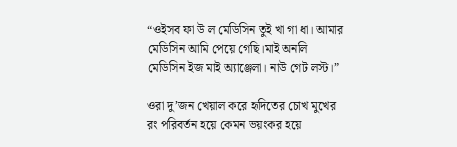“ওইসব ফা উ ল মেডিসিন তুই খা গা ধা। আমার মেডিসিন আমি পেয়ে গেছি।মাই অনলি মেডিসিন ইজ মাই অ্যাঞ্জেলা। নাউ গেট লস্ট।”

ওরা দু’জন খেয়াল করে হৃদিতের চোখ মুখের রং পরিবর্তন হয়ে কেমন ভয়ংকর হয়ে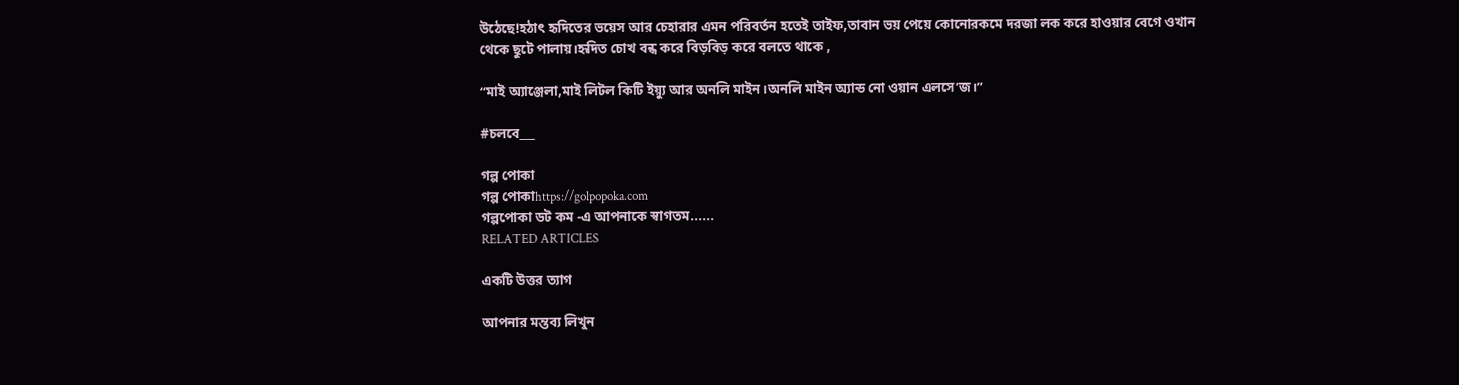উঠেছে!হঠাৎ হৃদিতের ভয়েস আর চেহারার এমন পরিবর্তন হতেই তাইফ,তাবান ভয় পেয়ে কোনোরকমে দরজা লক করে হাওয়ার বেগে ওখান থেকে ছুটে পালায়।হৃদিত চোখ বন্ধ করে বিড়বিড় করে বলতে থাকে ,

“মাই অ্যাঞ্জেলা,মাই লিটল কিটি ইয়্যু আর অনলি মাইন।অনলি মাইন অ্যান্ড নো ওয়ান এলসে’জ।”

#চলবে___

গল্প পোকা
গল্প পোকাhttps://golpopoka.com
গল্পপোকা ডট কম -এ আপনাকে স্বাগতম......
RELATED ARTICLES

একটি উত্তর ত্যাগ

আপনার মন্তব্য লিখুন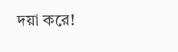দয়া করে!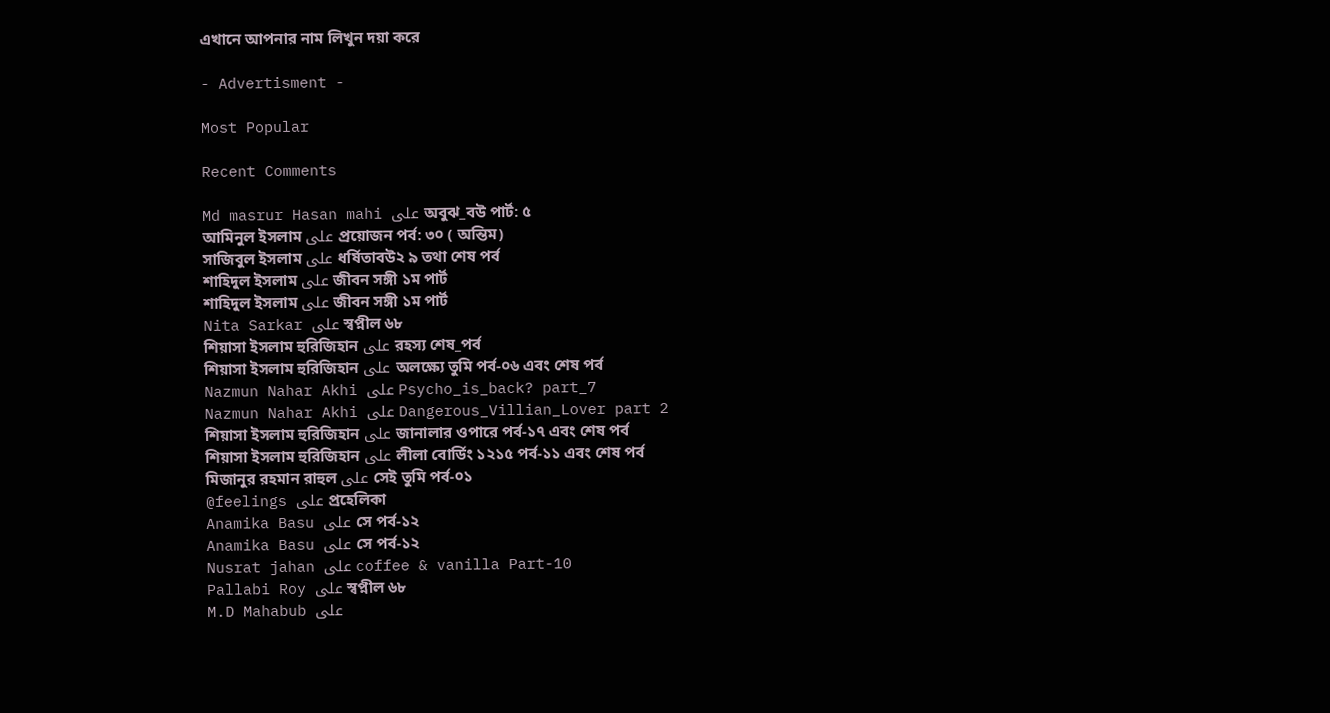এখানে আপনার নাম লিখুন দয়া করে

- Advertisment -

Most Popular

Recent Comments

Md masrur Hasan mahi على অবুঝ_বউ পার্ট: ৫
আমিনুল ইসলাম على প্রয়োজন পর্ব: ৩০ ( অন্তিম)
সাজিবুল ইসলাম على ধর্ষিতাবউ২ ৯ তথা শেষ পর্ব
শাহিদুল ইসলাম على জীবন সঙ্গী ১ম পার্ট
শাহিদুল ইসলাম على জীবন সঙ্গী ১ম পার্ট
Nita Sarkar على স্বপ্নীল ৬৮
শিয়াসা ইসলাম হুরিজিহান على রহস্য শেষ_পর্ব
শিয়াসা ইসলাম হুরিজিহান على অলক্ষ্যে তুমি পর্ব-০৬ এবং শেষ পর্ব
Nazmun Nahar Akhi على Psycho_is_back? part_7
Nazmun Nahar Akhi على Dangerous_Villian_Lover part 2
শিয়াসা ইসলাম হুরিজিহান على জানালার ওপারে পর্ব-১৭ এবং শেষ পর্ব
শিয়াসা ইসলাম হুরিজিহান على লীলা বোর্ডিং ১২১৫ পর্ব-১১ এবং শেষ পর্ব
মিজানুর রহমান রাহুল على সেই তুমি পর্ব-০১
@feelings على প্রহেলিকা
Anamika Basu على সে পর্ব-১২
Anamika Basu على সে পর্ব-১২
Nusrat jahan على coffee & vanilla Part-10
Pallabi Roy على স্বপ্নীল ৬৮
M.D Mahabub على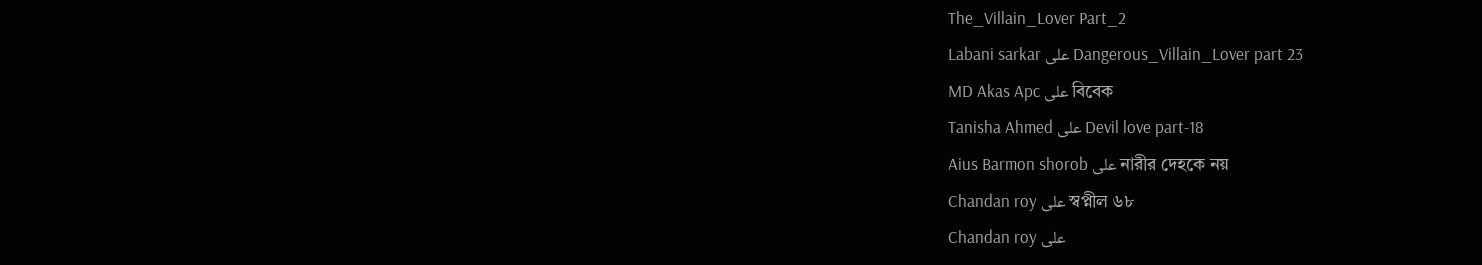The_Villain_Lover Part_2
Labani sarkar على Dangerous_Villain_Lover part 23
MD Akas Apc على বিবেক
Tanisha Ahmed على Devil love part-18
Aius Barmon shorob على নারীর দেহকে নয়
Chandan roy على স্বপ্নীল ৬৮
Chandan roy على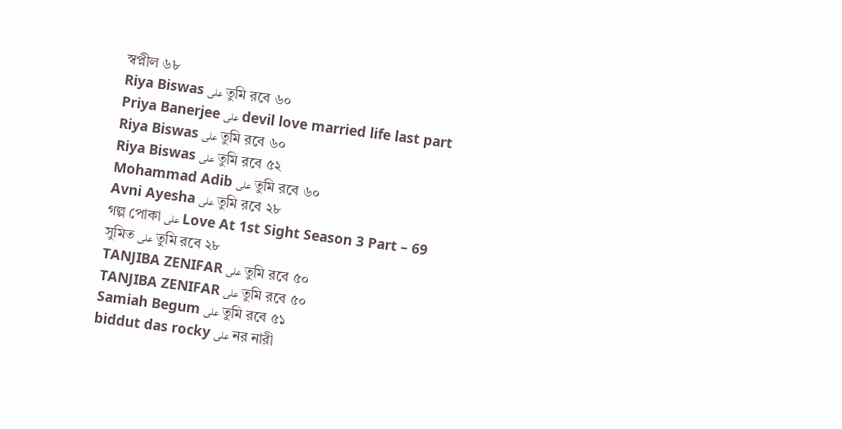স্বপ্নীল ৬৮
Riya Biswas على তুমি রবে ৬০
Priya Banerjee على devil love married life last part
Riya Biswas على তুমি রবে ৬০
Riya Biswas على তুমি রবে ৫২
Mohammad Adib على তুমি রবে ৬০
Avni Ayesha على তুমি রবে ২৮
গল্প পোকা على Love At 1st Sight Season 3 Part – 69
সুমিত على তুমি রবে ২৮
TANJIBA ZENIFAR على তুমি রবে ৫০
TANJIBA ZENIFAR على তুমি রবে ৫০
Samiah Begum على তুমি রবে ৫১
biddut das rocky على নর নারী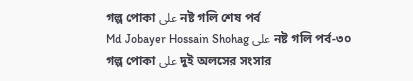গল্প পোকা على নষ্ট গলি শেষ পর্ব
Md Jobayer Hossain Shohag على নষ্ট গলি পর্ব-৩০
গল্প পোকা على দুই অলসের সংসার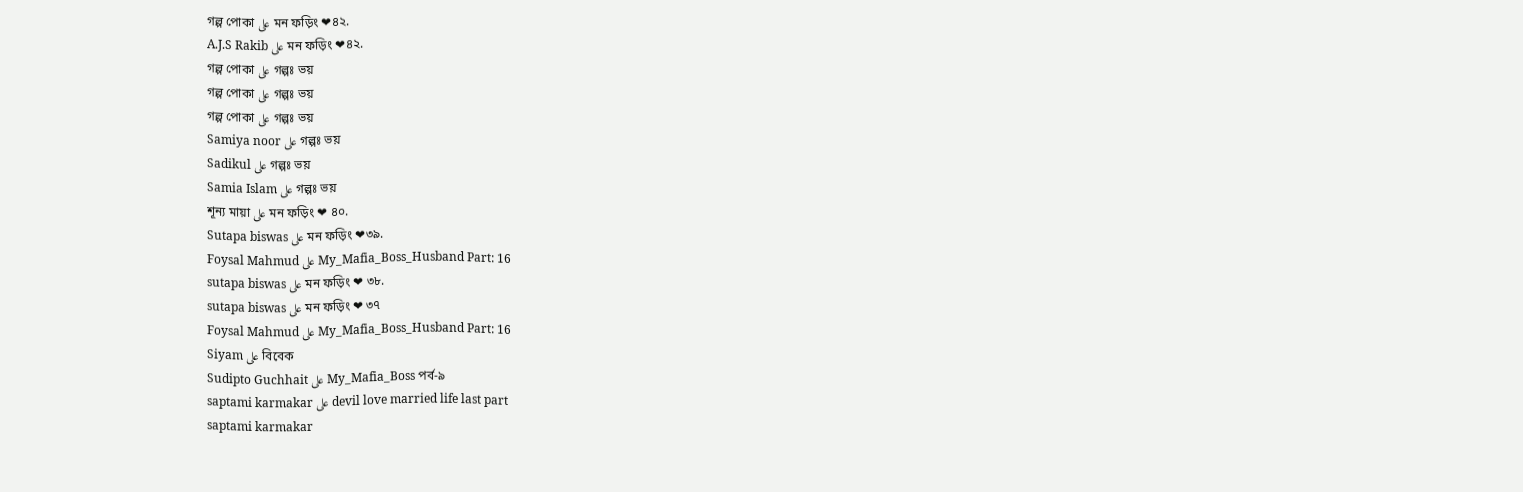গল্প পোকা على মন ফড়িং ❤৪২.
A.J.S Rakib على মন ফড়িং ❤৪২.
গল্প পোকা على গল্পঃ ভয়
গল্প পোকা على গল্পঃ ভয়
গল্প পোকা على গল্পঃ ভয়
Samiya noor على গল্পঃ ভয়
Sadikul على গল্পঃ ভয়
Samia Islam على গল্পঃ ভয়
শূন্য মায়া على মন ফড়িং ❤ ৪০.
Sutapa biswas على মন ফড়িং ❤৩৯.
Foysal Mahmud على My_Mafia_Boss_Husband Part: 16
sutapa biswas على মন ফড়িং ❤ ৩৮.
sutapa biswas على মন ফড়িং ❤ ৩৭
Foysal Mahmud على My_Mafia_Boss_Husband Part: 16
Siyam على বিবেক
Sudipto Guchhait على My_Mafia_Boss পর্ব-৯
saptami karmakar على devil love married life last part
saptami karmakar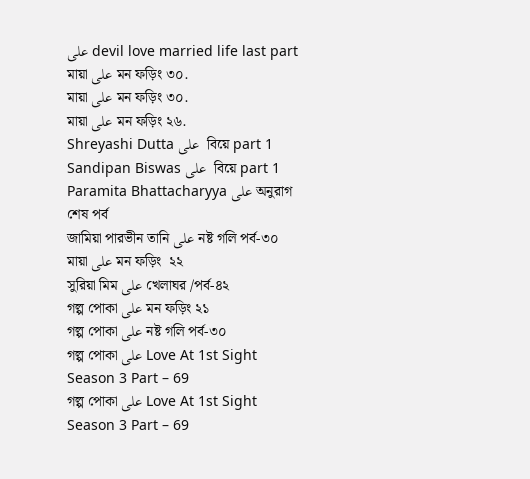على devil love married life last part
মায়া على মন ফড়িং ৩০.
মায়া على মন ফড়িং ৩০.
মায়া على মন ফড়িং ২৬.
Shreyashi Dutta على  বিয়ে part 1
Sandipan Biswas على  বিয়ে part 1
Paramita Bhattacharyya على অনুরাগ শেষ পর্ব
জামিয়া পারভীন তানি على নষ্ট গলি পর্ব-৩০
মায়া على মন ফড়িং  ২২
সুরিয়া মিম على খেলাঘর /পর্ব-৪২
গল্প পোকা على মন ফড়িং ২১
গল্প পোকা على নষ্ট গলি পর্ব-৩০
গল্প পোকা على Love At 1st Sight Season 3 Part – 69
গল্প পোকা على Love At 1st Sight Season 3 Part – 69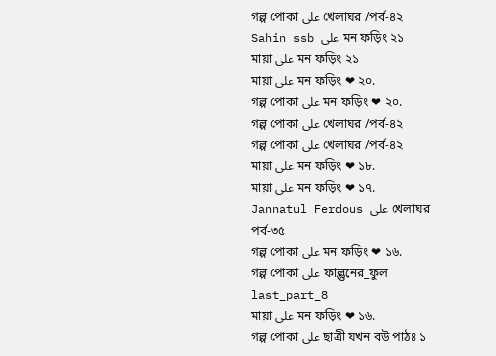গল্প পোকা على খেলাঘর /পর্ব-৪২
Sahin ssb على মন ফড়িং ২১
মায়া على মন ফড়িং ২১
মায়া على মন ফড়িং ❤ ২০.
গল্প পোকা على মন ফড়িং ❤ ২০.
গল্প পোকা على খেলাঘর /পর্ব-৪২
গল্প পোকা على খেলাঘর /পর্ব-৪২
মায়া على মন ফড়িং ❤ ১৮.
মায়া على মন ফড়িং ❤ ১৭.
Jannatul Ferdous على খেলাঘর পর্ব-৩৫
গল্প পোকা على মন ফড়িং ❤ ১৬.
গল্প পোকা على ফাল্গুনের_ফুল last_part_8
মায়া على মন ফড়িং ❤ ১৬.
গল্প পোকা على ছাত্রী যখন বউ পাঠঃ ১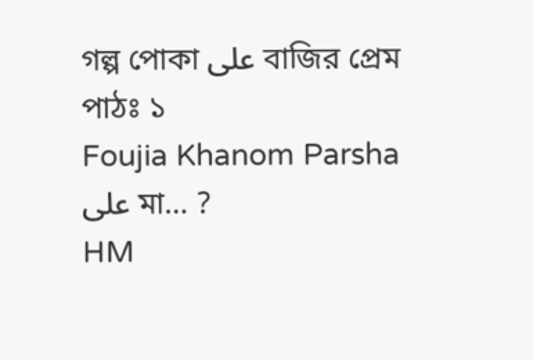গল্প পোকা على বাজির প্রেম পাঠঃ ১
Foujia Khanom Parsha على মা… ?
HM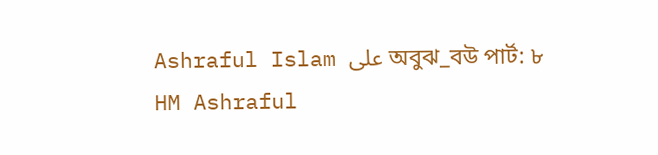Ashraful Islam على অবুঝ_বউ পার্ট: ৮
HM Ashraful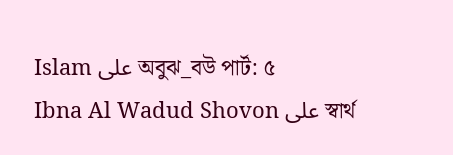Islam على অবুঝ_বউ পার্ট: ৫
Ibna Al Wadud Shovon على স্বার্থ